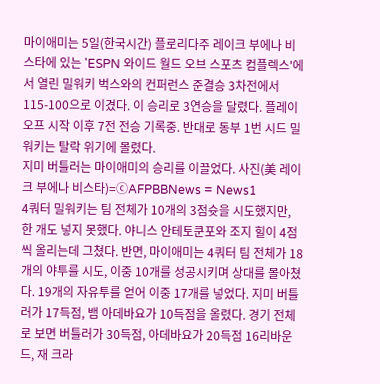마이애미는 5일(한국시간) 플로리다주 레이크 부에나 비스타에 있는 'ESPN 와이드 월드 오브 스포츠 컴플렉스'에서 열린 밀워키 벅스와의 컨퍼런스 준결승 3차전에서 115-100으로 이겼다. 이 승리로 3연승을 달렸다. 플레이오프 시작 이후 7전 전승 기록중. 반대로 동부 1번 시드 밀워키는 탈락 위기에 몰렸다.
지미 버틀러는 마이애미의 승리를 이끌었다. 사진(美 레이크 부에나 비스타)=ⓒAFPBBNews = News1
4쿼터 밀워키는 팀 전체가 10개의 3점슛을 시도했지만, 한 개도 넣지 못했다. 야니스 안테토쿤포와 조지 힐이 4점씩 올리는데 그쳤다. 반면, 마이애미는 4쿼터 팀 전체가 18개의 야투를 시도, 이중 10개를 성공시키며 상대를 몰아쳤다. 19개의 자유투를 얻어 이중 17개를 넣었다. 지미 버틀러가 17득점, 뱀 아데바요가 10득점을 올렸다. 경기 전체로 보면 버틀러가 30득점, 아데바요가 20득점 16리바운드, 재 크라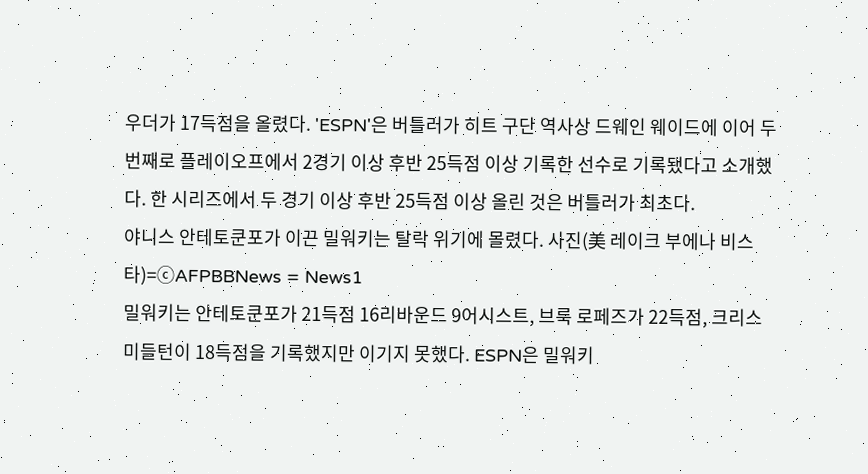우더가 17득점을 올렸다. 'ESPN'은 버틀러가 히트 구단 역사상 드웨인 웨이드에 이어 두 번째로 플레이오프에서 2경기 이상 후반 25득점 이상 기록한 선수로 기록됐다고 소개했다. 한 시리즈에서 두 경기 이상 후반 25득점 이상 올린 것은 버틀러가 최초다.
야니스 안테토쿤포가 이끈 밀워키는 탈락 위기에 몰렸다. 사진(美 레이크 부에나 비스타)=ⓒAFPBBNews = News1
밀워키는 안테토쿤포가 21득점 16리바운드 9어시스트, 브룩 로페즈가 22득점, 크리스 미들턴이 18득점을 기록했지만 이기지 못했다. ESPN은 밀워키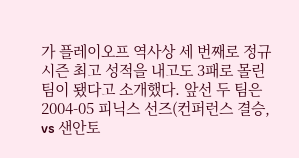가 플레이오프 역사상 세 번째로 정규시즌 최고 성적을 내고도 3패로 몰린 팀이 됐다고 소개했다. 앞선 두 팀은 2004-05 피닉스 선즈(컨퍼런스 결승, vs 샌안토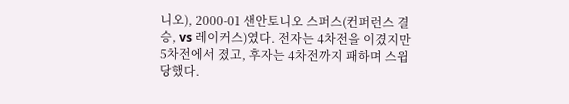니오), 2000-01 샌안토니오 스퍼스(컨퍼런스 결승, vs 레이커스)였다. 전자는 4차전을 이겼지만 5차전에서 졌고, 후자는 4차전까지 패하며 스윕당했다.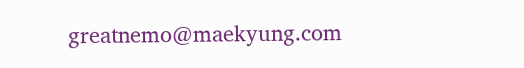greatnemo@maekyung.com